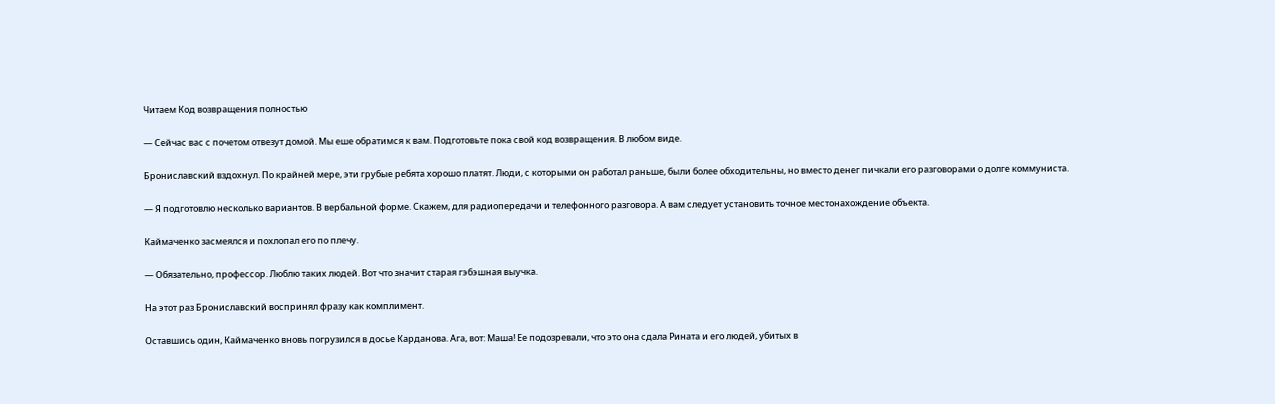Читаем Код возвращения полностью

— Сейчас вас с почетом отвезут домой. Мы еше обратимся к вам. Подготовьте пока свой код возвращения. В любом виде.

Брониславский вздохнул. По крайней мере, эти грубые ребята хорошо платят. Люди, с которыми он работал раньше, были более обходительны, но вместо денег пичкали его разговорами о долге коммуниста.

— Я подготовлю несколько вариантов. В вербальной форме. Скажем, для радиопередачи и телефонного разговора. А вам следует установить точное местонахождение объекта.

Каймаченко засмеялся и похлопал его по плечу.

— Обязательно, профессор. Люблю таких людей. Вот что значит старая гэбэшная выучка.

На этот раз Брониславский воспринял фразу как комплимент.

Оставшись один, Каймаченко вновь погрузился в досье Карданова. Ага, вот: Маша! Ее подозревали, что это она сдала Рината и его людей, убитых в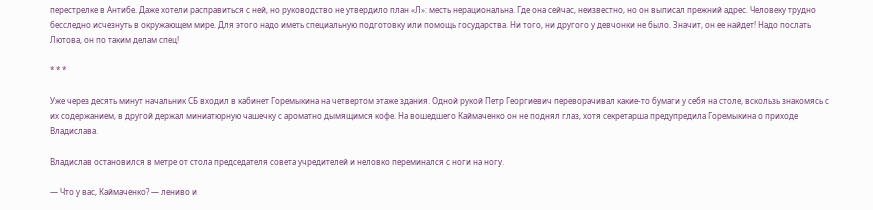перестрелке в Антибе. Даже хотели расправиться с ней, но руководство не утвердило план «Л»: месть нерациональна. Где она сейчас, неизвестно, но он выписал прежний адрес. Человеку трудно бесследно исчезнуть в окружающем мире. Для этого надо иметь специальную подготовку или помощь государства. Ни того, ни другого у девчонки не было. Значит, он ее найдет! Надо послать Лютова, он по таким делам спец!

* * *

Уже через десять минут начальник СБ входил в кабинет Горемыкина на четвертом этаже здания. Одной рукой Петр Георгиевич переворачивал какие-то бумаги у себя на столе, вскользь знакомясь с их содержанием, в другой держал миниатюрную чашечку с ароматно дымящимся кофе. На вошедшего Каймаченко он не поднял глаз, хотя секретарша предупредила Горемыкина о приходе Владислава.

Владислав остановился в метре от стола председателя совета учредителей и неловко переминался с ноги на ногу.

— Что у вас, Каймаченко? — лениво и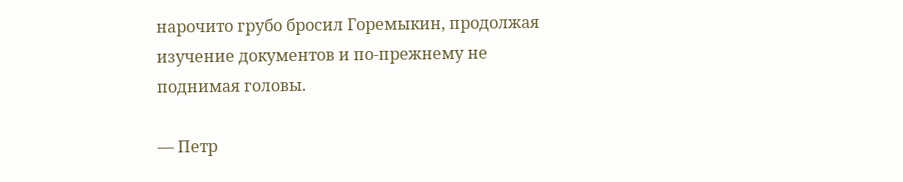нарочито грубо бросил Горемыкин, продолжая изучение документов и по-прежнему не поднимая головы.

— Петр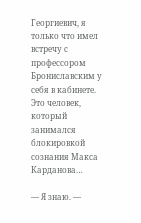Георгиевич, я только что имел встречу с профессором Брониславским у себя в кабинете. Это человек, который занимался блокировкой сознания Макса Карданова…

— Я знаю. —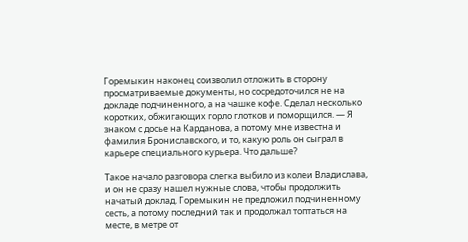Горемыкин наконец соизволил отложить в сторону просматриваемые документы, но сосредоточился не на докладе подчиненного, а на чашке кофе. Сделал несколько коротких, обжигающих горло глотков и поморщился. — Я знаком с досье на Карданова, а потому мне известна и фамилия Брониславского, и то, какую роль он сыграл в карьере специального курьера. Что дальше?

Такое начало разговора слегка выбило из колеи Владислава, и он не сразу нашел нужные слова, чтобы продолжить начатый доклад. Горемыкин не предложил подчиненному сесть, а потому последний так и продолжал топтаться на месте, в метре от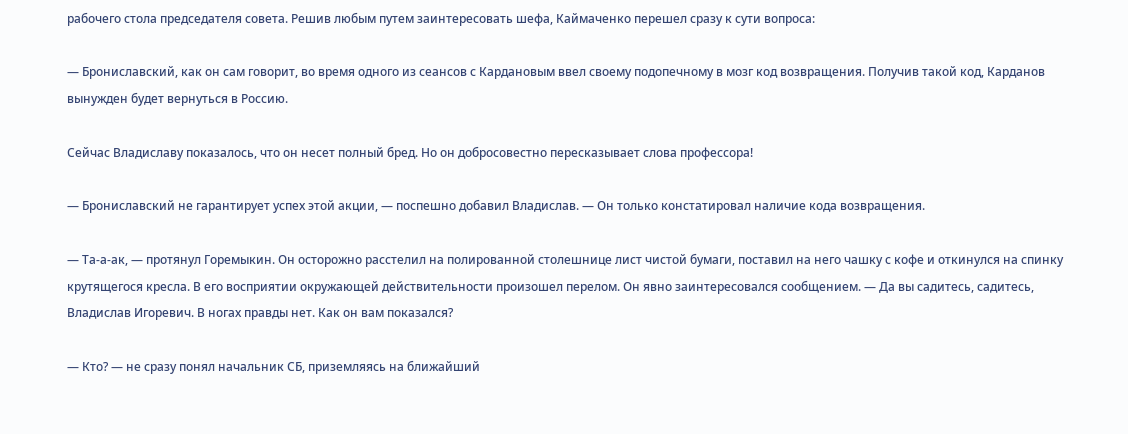рабочего стола председателя совета. Решив любым путем заинтересовать шефа, Каймаченко перешел сразу к сути вопроса:

— Брониславский, как он сам говорит, во время одного из сеансов с Кардановым ввел своему подопечному в мозг код возвращения. Получив такой код, Карданов вынужден будет вернуться в Россию.

Сейчас Владиславу показалось, что он несет полный бред. Но он добросовестно пересказывает слова профессора!

— Брониславский не гарантирует успех этой акции, — поспешно добавил Владислав. — Он только констатировал наличие кода возвращения.

— Та-а-ак, — протянул Горемыкин. Он осторожно расстелил на полированной столешнице лист чистой бумаги, поставил на него чашку с кофе и откинулся на спинку крутящегося кресла. В его восприятии окружающей действительности произошел перелом. Он явно заинтересовался сообщением. — Да вы садитесь, садитесь, Владислав Игоревич. В ногах правды нет. Как он вам показался?

— Кто? — не сразу понял начальник СБ, приземляясь на ближайший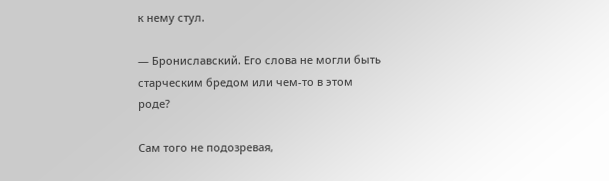к нему стул.

— Брониславский. Его слова не могли быть старческим бредом или чем-то в этом роде?

Сам того не подозревая,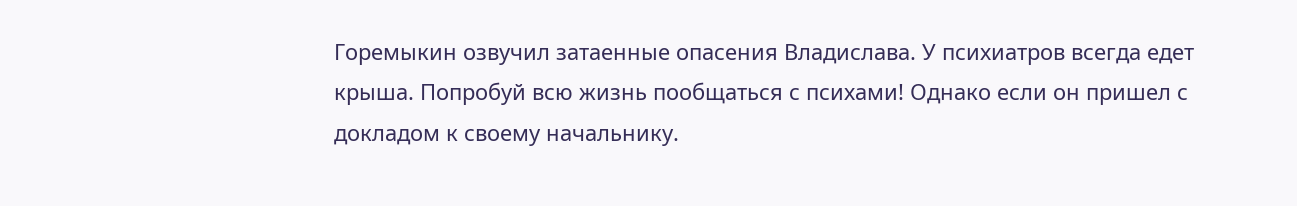Горемыкин озвучил затаенные опасения Владислава. У психиатров всегда едет крыша. Попробуй всю жизнь пообщаться с психами! Однако если он пришел с докладом к своему начальнику.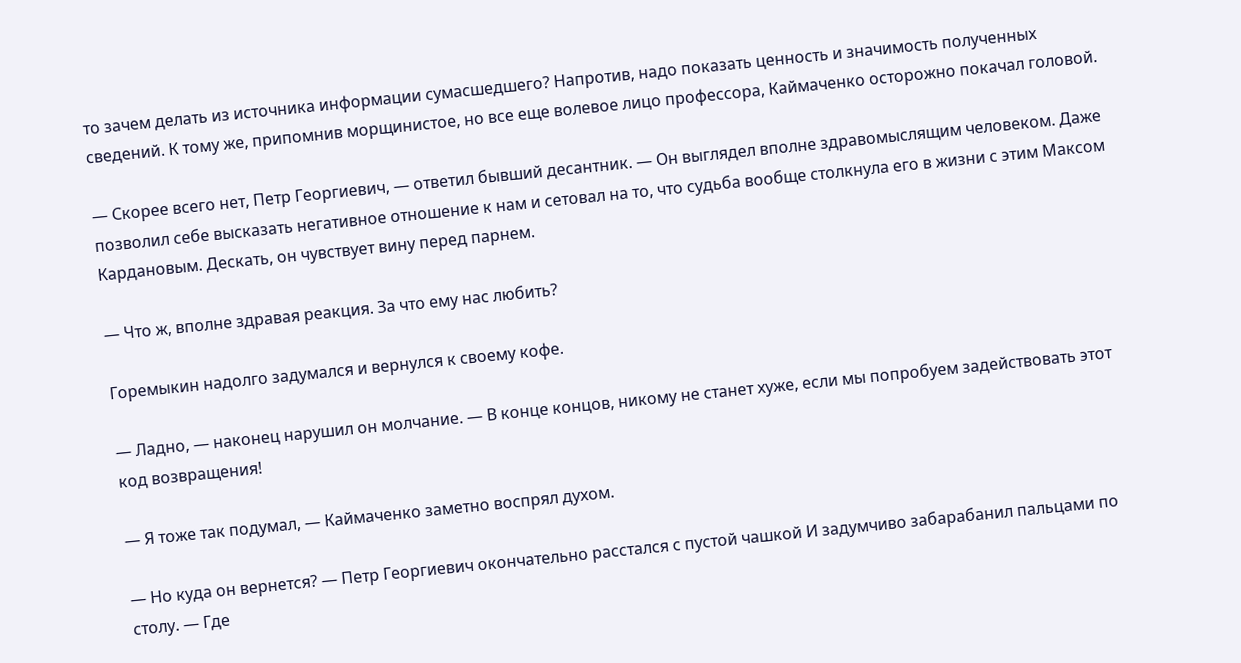то зачем делать из источника информации сумасшедшего? Напротив, надо показать ценность и значимость полученных сведений. К тому же, припомнив морщинистое, но все еще волевое лицо профессора, Каймаченко осторожно покачал головой.

— Скорее всего нет, Петр Георгиевич, — ответил бывший десантник. — Он выглядел вполне здравомыслящим человеком. Даже позволил себе высказать негативное отношение к нам и сетовал на то, что судьба вообще столкнула его в жизни с этим Максом Кардановым. Дескать, он чувствует вину перед парнем.

— Что ж, вполне здравая реакция. За что ему нас любить?

Горемыкин надолго задумался и вернулся к своему кофе.

— Ладно, — наконец нарушил он молчание. — В конце концов, никому не станет хуже, если мы попробуем задействовать этот код возвращения!

— Я тоже так подумал, — Каймаченко заметно воспрял духом.

— Но куда он вернется? — Петр Георгиевич окончательно расстался с пустой чашкой И задумчиво забарабанил пальцами по столу. — Где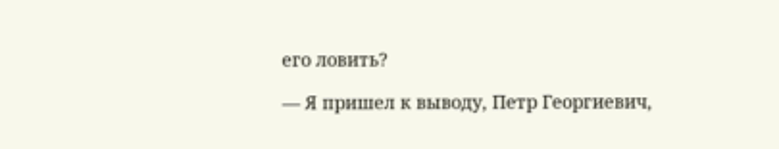его ловить?

— Я пришел к выводу, Петр Георгиевич,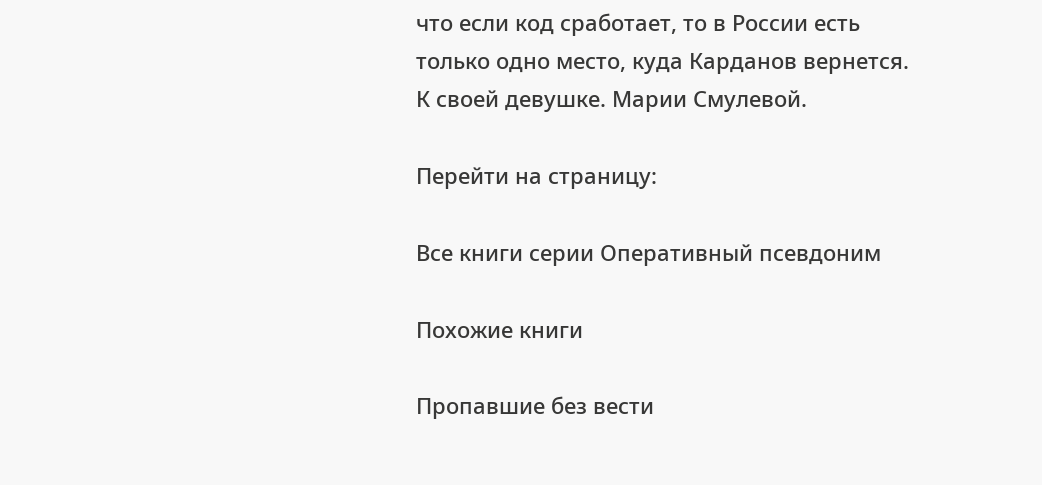что если код сработает, то в России есть только одно место, куда Карданов вернется. К своей девушке. Марии Смулевой.

Перейти на страницу:

Все книги серии Оперативный псевдоним

Похожие книги

Пропавшие без вести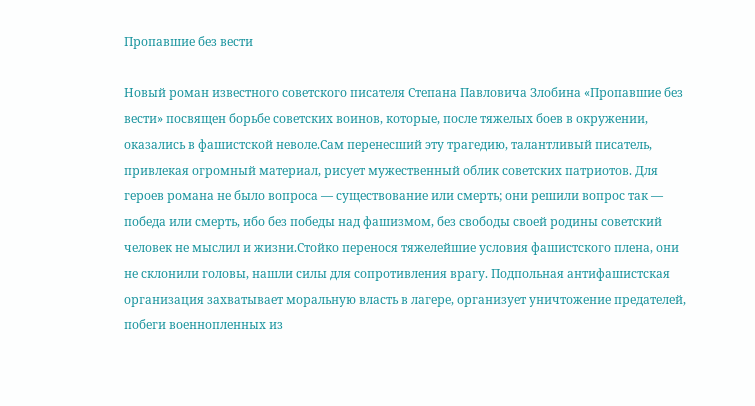Пропавшие без вести

Новый роман известного советского писателя Степана Павловича Злобина «Пропавшие без вести» посвящен борьбе советских воинов, которые, после тяжелых боев в окружении, оказались в фашистской неволе.Сам перенесший эту трагедию, талантливый писатель, привлекая огромный материал, рисует мужественный облик советских патриотов. Для героев романа не было вопроса — существование или смерть; они решили вопрос так — победа или смерть, ибо без победы над фашизмом, без свободы своей родины советский человек не мыслил и жизни.Стойко перенося тяжелейшие условия фашистского плена, они не склонили головы, нашли силы для сопротивления врагу. Подпольная антифашистская организация захватывает моральную власть в лагере, организует уничтожение предателей, побеги военнопленных из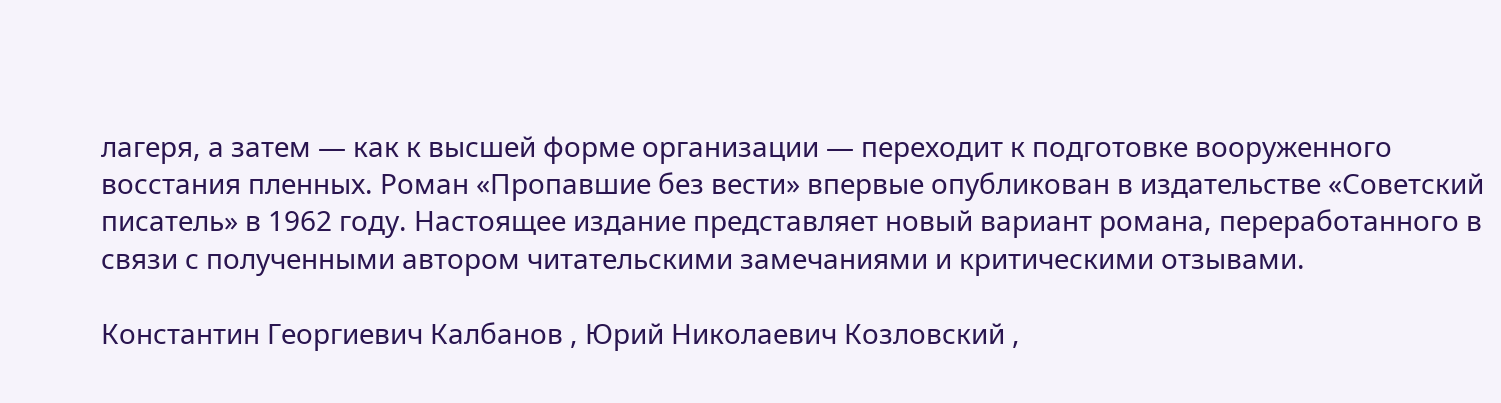лагеря, а затем — как к высшей форме организации — переходит к подготовке вооруженного восстания пленных. Роман «Пропавшие без вести» впервые опубликован в издательстве «Советский писатель» в 1962 году. Настоящее издание представляет новый вариант романа, переработанного в связи с полученными автором читательскими замечаниями и критическими отзывами.

Константин Георгиевич Калбанов , Юрий Николаевич Козловский ,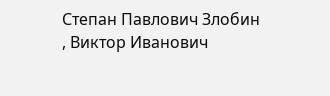Степан Павлович Злобин , Виктор Иванович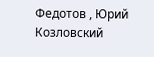Федотов , Юрий Козловский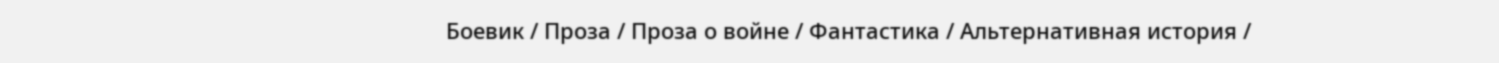Боевик / Проза / Проза о войне / Фантастика / Альтернативная история /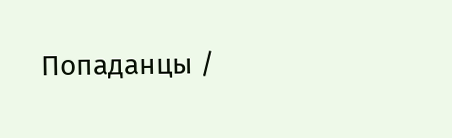Попаданцы /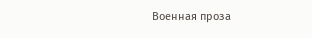Военная проза